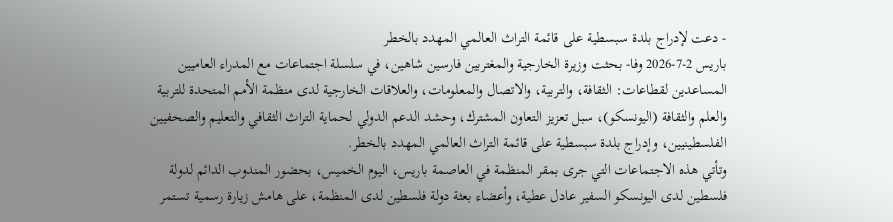- دعت لإدراج بلدة سبسطية على قائمة التراث العالمي المهدد بالخطر
باريس 2-7-2026 وفا- بحثت وزيرة الخارجية والمغتربين فارسين شاهين، في سلسلة اجتماعات مع المدراء العاميين المساعدين لقطاعات: الثقافة، والتربية، والاتصال والمعلومات، والعلاقات الخارجية لدى منظمة الأمم المتحدة للتربية والعلم والثقافة (اليونسكو)، سبل تعزيز التعاون المشترك، وحشد الدعم الدولي لحماية التراث الثقافي والتعليم والصحفيين الفلسطينيين، وإدراج بلدة سبسطية على قائمة التراث العالمي المهدد بالخطر.
وتأتي هذه الاجتماعات التي جرى بمقر المنظمة في العاصمة باريس، اليوم الخميس، بحضور المندوب الدائم لدولة فلسطين لدى اليونسكو السفير عادل عطية، وأعضاء بعثة دولة فلسطين لدى المنظمة، على هامش زيارة رسمية تستمر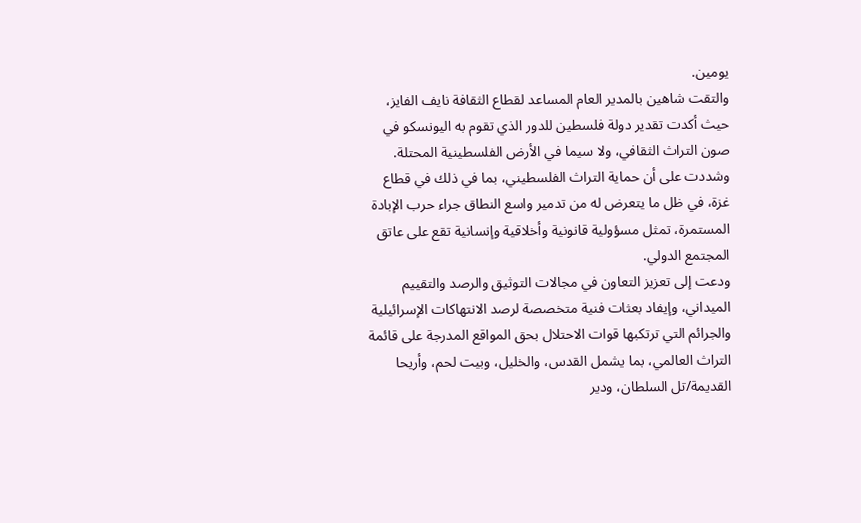يومين.
والتقت شاهين بالمدير العام المساعد لقطاع الثقافة نايف الفايز، حيث أكدت تقدير دولة فلسطين للدور الذي تقوم به اليونسكو في صون التراث الثقافي، ولا سيما في الأرض الفلسطينية المحتلة.
وشددت على أن حماية التراث الفلسطيني، بما في ذلك في قطاع غزة، في ظل ما يتعرض له من تدمير واسع النطاق جراء حرب الإبادة المستمرة، تمثل مسؤولية قانونية وأخلاقية وإنسانية تقع على عاتق المجتمع الدولي.
ودعت إلى تعزيز التعاون في مجالات التوثيق والرصد والتقييم الميداني، وإيفاد بعثات فنية متخصصة لرصد الانتهاكات الإسرائيلية والجرائم التي ترتكبها قوات الاحتلال بحق المواقع المدرجة على قائمة التراث العالمي، بما يشمل القدس، والخليل، وبيت لحم، وأريحا القديمة/تل السلطان، ودير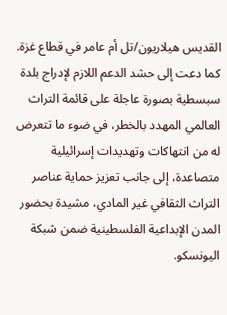القديس هيلاريون/تل أم عامر في قطاع غزة.
كما دعت إلى حشد الدعم اللازم لإدراج بلدة سبسطية بصورة عاجلة على قائمة التراث العالمي المهدد بالخطر، في ضوء ما تتعرض له من انتهاكات وتهديدات إسرائيلية متصاعدة، إلى جانب تعزيز حماية عناصر التراث الثقافي غير المادي، مشيدة بحضور المدن الإبداعية الفلسطينية ضمن شبكة اليونسكو.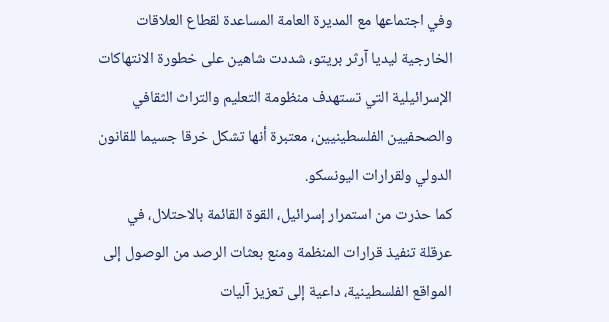وفي اجتماعها مع المديرة العامة المساعدة لقطاع العلاقات الخارجية ليديا آرثر بريتو، شددت شاهين على خطورة الانتهاكات الإسرائيلية التي تستهدف منظومة التعليم والتراث الثقافي والصحفيين الفلسطينيين، معتبرة أنها تشكل خرقا جسيما للقانون الدولي ولقرارات اليونسكو.
كما حذرت من استمرار إسرائيل، القوة القائمة بالاحتلال، في عرقلة تنفيذ قرارات المنظمة ومنع بعثات الرصد من الوصول إلى المواقع الفلسطينية، داعية إلى تعزيز آليات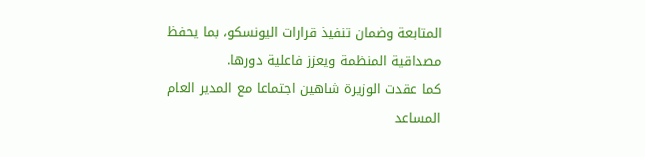المتابعة وضمان تنفيذ قرارات اليونسكو، بما يحفظ مصداقية المنظمة ويعزز فاعلية دورها.
كما عقدت الوزيرة شاهين اجتماعا مع المدير العام المساعد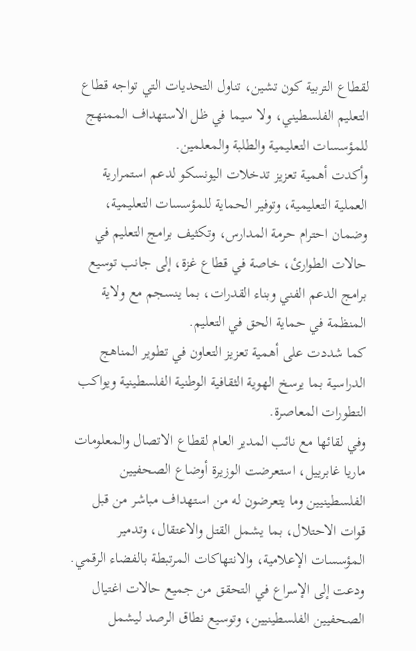لقطاع التربية كون تشين، تناول التحديات التي تواجه قطاع التعليم الفلسطيني، ولا سيما في ظل الاستهداف الممنهج للمؤسسات التعليمية والطلبة والمعلمين.
وأكدت أهمية تعزيز تدخلات اليونسكو لدعم استمرارية العملية التعليمية، وتوفير الحماية للمؤسسات التعليمية، وضمان احترام حرمة المدارس، وتكثيف برامج التعليم في حالات الطوارئ، خاصة في قطاع غزة، إلى جانب توسيع برامج الدعم الفني وبناء القدرات، بما ينسجم مع ولاية المنظمة في حماية الحق في التعليم.
كما شددت على أهمية تعزيز التعاون في تطوير المناهج الدراسية بما يرسخ الهوية الثقافية الوطنية الفلسطينية ويواكب التطورات المعاصرة.
وفي لقائها مع نائب المدير العام لقطاع الاتصال والمعلومات ماريا غابرييل، استعرضت الوزيرة أوضاع الصحفيين الفلسطينيين وما يتعرضون له من استهداف مباشر من قبل قوات الاحتلال، بما يشمل القتل والاعتقال، وتدمير المؤسسات الإعلامية، والانتهاكات المرتبطة بالفضاء الرقمي.
ودعت إلى الإسراع في التحقق من جميع حالات اغتيال الصحفيين الفلسطينيين، وتوسيع نطاق الرصد ليشمل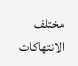مختلف الانتهاكات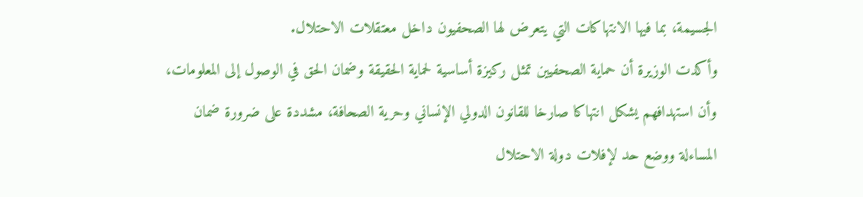الجسيمة، بما فيها الانتهاكات التي يتعرض لها الصحفيون داخل معتقلات الاحتلال.
وأكدت الوزيرة أن حماية الصحفيين تمثل ركيزة أساسية لحماية الحقيقة وضمان الحق في الوصول إلى المعلومات، وأن استهدافهم يشكل انتهاكا صارخا للقانون الدولي الإنساني وحرية الصحافة، مشددة على ضرورة ضمان المساءلة ووضع حد لإفلات دولة الاحتلال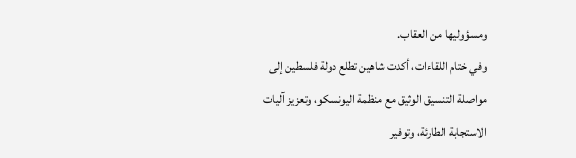ومسؤوليها من العقاب.
وفي ختام اللقاءات، أكدت شاهين تطلع دولة فلسطين إلى مواصلة التنسيق الوثيق مع منظمة اليونسكو، وتعزيز آليات الاستجابة الطارئة، وتوفير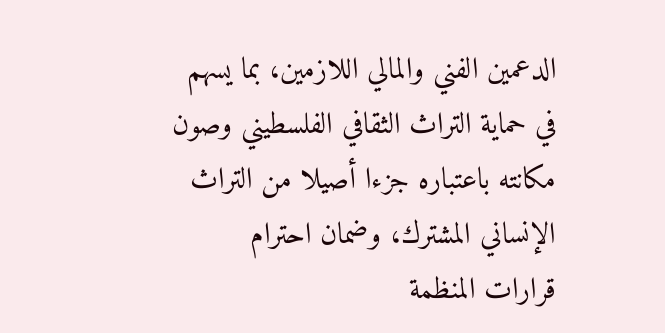الدعمين الفني والمالي اللازمين، بما يسهم في حماية التراث الثقافي الفلسطيني وصون مكانته باعتباره جزءا أصيلا من التراث الإنساني المشترك، وضمان احترام قرارات المنظمة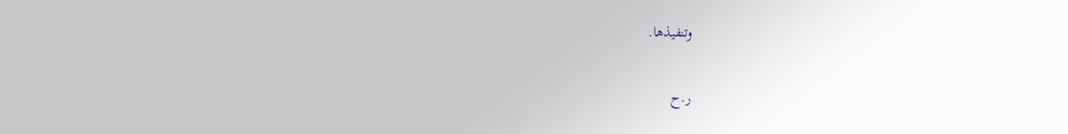وتنفيذها.

ر.ح